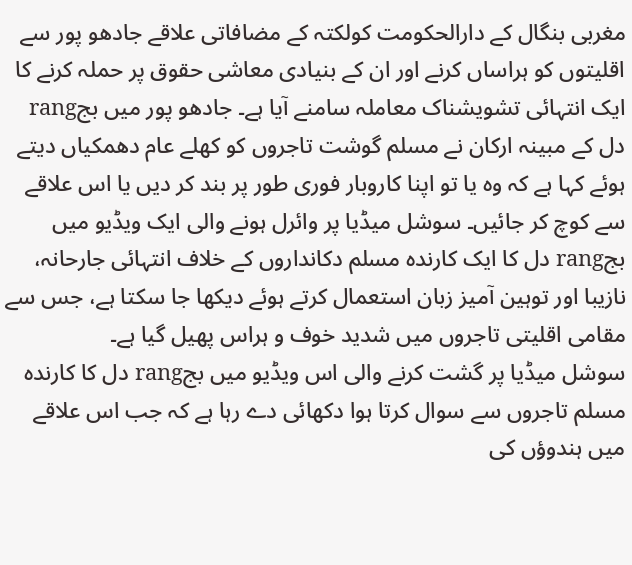مغربی بنگال کے دارالحکومت کولکتہ کے مضافاتی علاقے جادھو پور سے اقلیتوں کو ہراساں کرنے اور ان کے بنیادی معاشی حقوق پر حملہ کرنے کا ایک انتہائی تشویشناک معاملہ سامنے آیا ہے۔ جادھو پور میں بجrang دل کے مبینہ ارکان نے مسلم گوشت تاجروں کو کھلے عام دھمکیاں دیتے ہوئے کہا ہے کہ وہ یا تو اپنا کاروبار فوری طور پر بند کر دیں یا اس علاقے سے کوچ کر جائیں۔ سوشل میڈیا پر وائرل ہونے والی ایک ویڈیو میں بجrang دل کا ایک کارندہ مسلم دکانداروں کے خلاف انتہائی جارحانہ، نازیبا اور توہین آمیز زبان استعمال کرتے ہوئے دیکھا جا سکتا ہے، جس سے مقامی اقلیتی تاجروں میں شدید خوف و ہراس پھیل گیا ہے۔
سوشل میڈیا پر گشت کرنے والی اس ویڈیو میں بجrang دل کا کارندہ مسلم تاجروں سے سوال کرتا ہوا دکھائی دے رہا ہے کہ جب اس علاقے میں ہندوؤں کی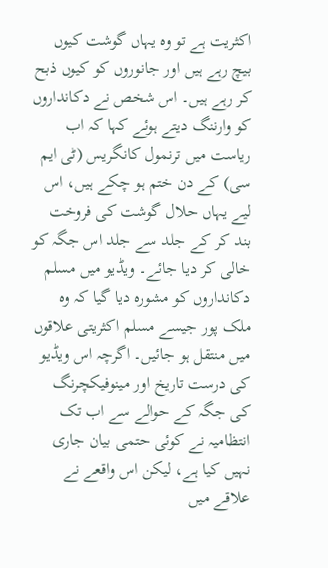اکثریت ہے تو وہ یہاں گوشت کیوں بیچ رہے ہیں اور جانوروں کو کیوں ذبح کر رہے ہیں۔ اس شخص نے دکانداروں کو وارننگ دیتے ہوئے کہا کہ اب ریاست میں ترنمول کانگریس (ٹی ایم سی) کے دن ختم ہو چکے ہیں، اس لیے یہاں حلال گوشت کی فروخت بند کر کے جلد سے جلد اس جگہ کو خالی کر دیا جائے۔ ویڈیو میں مسلم دکانداروں کو مشورہ دیا گیا کہ وہ ملک پور جیسے مسلم اکثریتی علاقوں میں منتقل ہو جائیں۔ اگرچہ اس ویڈیو کی درست تاریخ اور مینوفیکچرنگ کی جگہ کے حوالے سے اب تک انتظامیہ نے کوئی حتمی بیان جاری نہیں کیا ہے، لیکن اس واقعے نے علاقے میں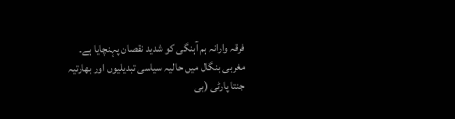فرقہ وارانہ ہم آہنگی کو شدید نقصان پہنچایا ہے۔
مغربی بنگال میں حالیہ سیاسی تبدیلیوں اور بھارتیہ جنتا پارٹی (بی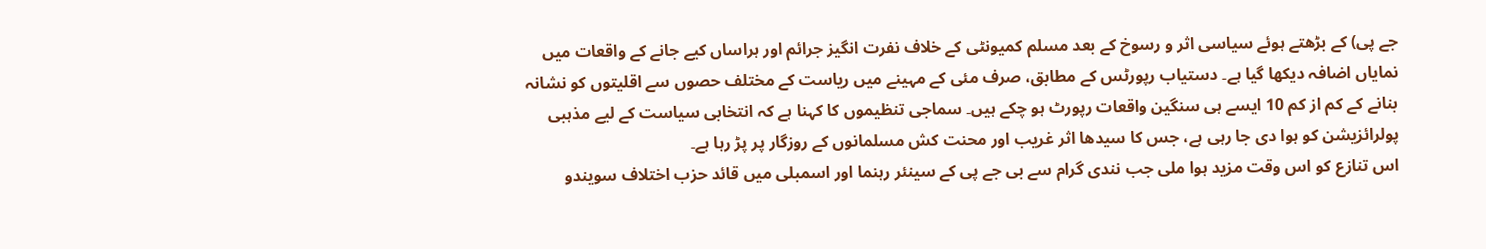جے پی) کے بڑھتے ہوئے سیاسی اثر و رسوخ کے بعد مسلم کمیونٹی کے خلاف نفرت انگیز جرائم اور ہراساں کیے جانے کے واقعات میں نمایاں اضافہ دیکھا گیا ہے۔ دستیاب رپورٹس کے مطابق، صرف مئی کے مہینے میں ریاست کے مختلف حصوں سے اقلیتوں کو نشانہ بنانے کے کم از کم 10 ایسے ہی سنگین واقعات رپورٹ ہو چکے ہیں۔ سماجی تنظیموں کا کہنا ہے کہ انتخابی سیاست کے لیے مذہبی پولرائزیشن کو ہوا دی جا رہی ہے، جس کا سیدھا اثر غریب اور محنت کش مسلمانوں کے روزگار پر پڑ رہا ہے۔
اس تنازع کو اس وقت مزید ہوا ملی جب نندی گرام سے بی جے پی کے سینئر رہنما اور اسمبلی میں قائد حزب اختلاف سویندو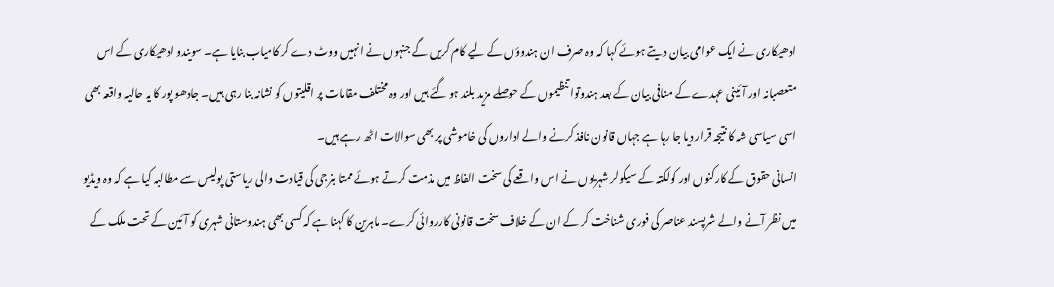ادھیکاری نے ایک عوامی بیان دیتے ہوئے کہا کہ وہ صرف ان ہندوؤں کے لیے کام کریں گے جنہوں نے انہیں ووٹ دے کر کامیاب بنایا ہے۔ سویندو ادھیکاری کے اس متعصبانہ اور آئینی عہدے کے منافی بیان کے بعد ہندوتوا تنظیموں کے حوصلے مزید بلند ہو گئے ہیں اور وہ مختلف مقامات پر اقلیتوں کو نشانہ بنا رہی ہیں۔ جادھو پور کا یہ حالیہ واقعہ بھی اسی سیاسی شہ کا نتیجہ قرار دیا جا رہا ہے جہاں قانون نافذ کرنے والے اداروں کی خاموشی پر بھی سوالات اٹھ رہے ہیں۔
انسانی حقوق کے کارکنوں اور کولکتہ کے سیکولر شہریوں نے اس واقعے کی سخت الفاظ میں مذمت کرتے ہوئے ممتا بنرجی کی قیادت والی ریاستی پولیس سے مطالبہ کیا ہے کہ وہ ویڈیو میں نظر آنے والے شرپسند عناصر کی فوری شناخت کر کے ان کے خلاف سخت قانونی کارروائی کرے۔ ماہرین کا کہنا ہے کہ کسی بھی ہندوستانی شہری کو آئین کے تحت ملک کے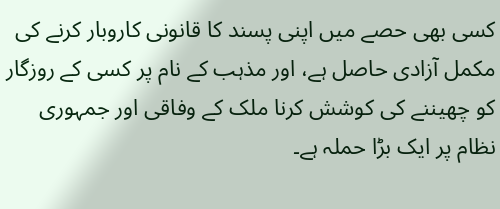کسی بھی حصے میں اپنی پسند کا قانونی کاروبار کرنے کی مکمل آزادی حاصل ہے، اور مذہب کے نام پر کسی کے روزگار کو چھیننے کی کوشش کرنا ملک کے وفاقی اور جمہوری نظام پر ایک بڑا حملہ ہے۔